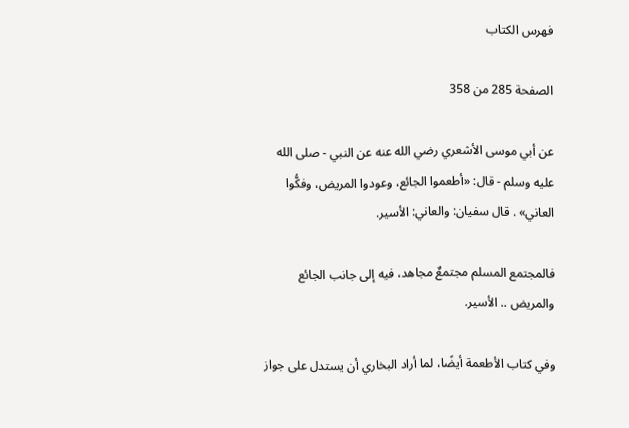فهرس الكتاب

الصفحة 285 من 358

عن أبي موسى الأشعري رضي الله عنه عن النبي - صلى الله عليه وسلم - قال: «أطعموا الجائع، وعودوا المريض، وفكُّوا العاني» . قال سفيان: والعاني: الأسير.

فالمجتمع المسلم مجتمعٌ مجاهد، فيه إلى جانب الجائع والمريض .. الأسير.

وفي كتاب الأطعمة أيضًا، لما أراد البخاري أن يستدل على جواز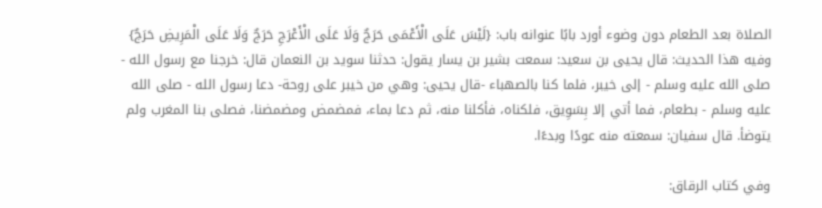الصلاة بعد الطعام دون وضوء أورد بابًا عنوانه باب: {لَيْسَ عَلَى الْأَعْمَى حَرَجٌ وَلَا عَلَى الْأَعْرَجِ حَرَجٌ وَلَا عَلَى الْمَرِيضِ حَرَجٌ} وفيه هذا الحديث: قال يحيى بن سعيد: سمعت بشير بن يسار يقول: حدثنا سويد بن النعمان قال: خرجنا مع رسول الله - صلى الله عليه وسلم - إلى خيبر، فلما كنا بالصهباء -قال يحيى: وهي من خيبر على روحة- دعا رسول الله - صلى الله عليه وسلم - بطعام، فما أتي إلا بِسَوِيق، فلكناه، فأكلنا منه، ثم دعا بماء، فمضمض ومضمضنا، فصلى بنا المغرب ولم يتوضأ. قال سفيان: سمعته منه عودًا وبدءًا.

وفي كتاب الرقاق: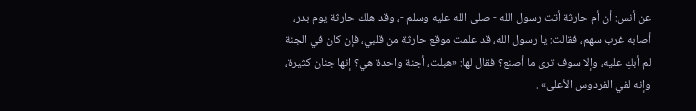عن أنس: أن أم حارثة أتت رسول الله - صلى الله عليه وسلم -، وقد هلك حارثة يوم بدر، أصابه غرب سهم، فقالت: يا رسول الله، قد علمت موقع حارثة من قلبي، فإن كان في الجنة لم أبكِ عليه، وإلا سوف ترى ما أصنع؟ فقال لها: «هبلت، أجنة واحدة هي؟ إنها جنان كثيرة، وإنه لفي الفردوس الأعلى» .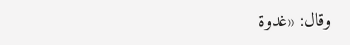وقال: «غدوة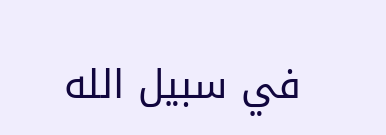في سبيل الله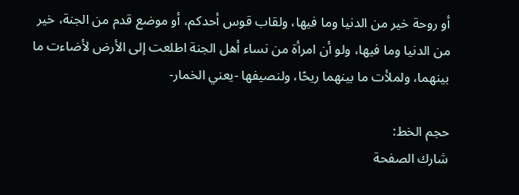أو روحة خير من الدنيا وما فيها، ولقاب قوس أحدكم، أو موضع قدم من الجنة، خير من الدنيا وما فيها، ولو أن امرأة من نساء أهل الجنة اطلعت إلى الأرض لأضاءت ما بينهما، ولملأت ما بينهما ريحًا، ولنصيفها -يعني الخمار-

حجم الخط:
شارك الصفحة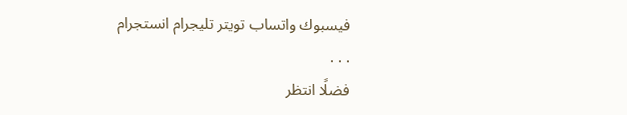فيسبوك واتساب تويتر تليجرام انستجرام
. . .
فضلًا انتظر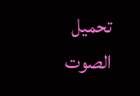تحميل الصوت